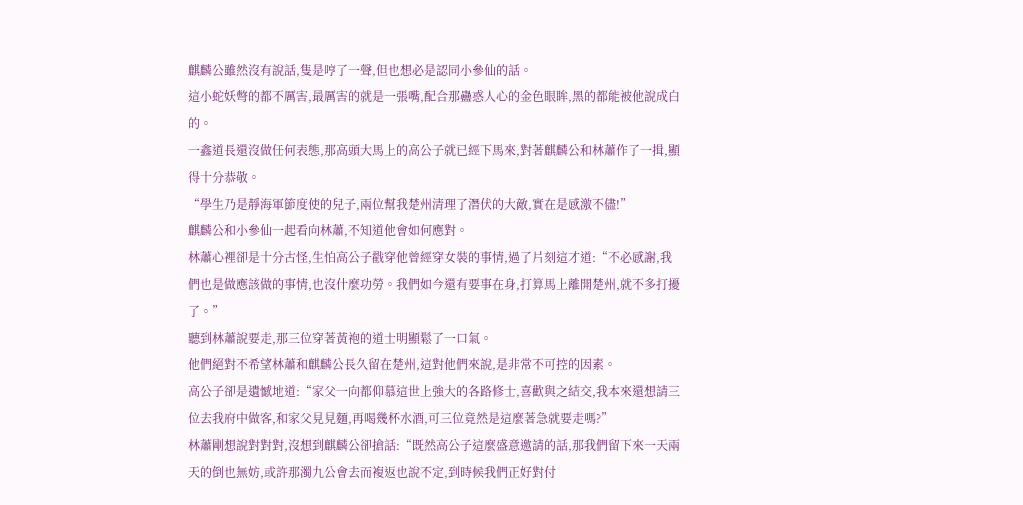麒麟公雖然沒有說話,隻是哼了一聲,但也想必是認同小參仙的話。
這小蛇妖彆的都不厲害,最厲害的就是一張嘴,配合那蠱惑人心的金色眼眸,黑的都能被他說成白的。
一鑫道長還沒做任何表態,那高頭大馬上的高公子就已經下馬來,對著麒麟公和林蕭作了一揖,顯得十分恭敬。
“學生乃是靜海軍節度使的兒子,兩位幫我楚州清理了潛伏的大敵,實在是感激不儘!”
麒麟公和小參仙一起看向林蕭,不知道他會如何應對。
林蕭心裡卻是十分古怪,生怕高公子戳穿他曾經穿女裝的事情,過了片刻這才道:“不必感謝,我們也是做應該做的事情,也沒什麼功勞。我們如今還有要事在身,打算馬上離開楚州,就不多打擾了。”
聽到林蕭說要走,那三位穿著黃袍的道士明顯鬆了一口氣。
他們絕對不希望林蕭和麒麟公長久留在楚州,這對他們來說,是非常不可控的因素。
高公子卻是遺憾地道:“家父一向都仰慕這世上強大的各路修士,喜歡與之結交,我本來還想請三位去我府中做客,和家父見見麵,再喝幾杯水酒,可三位竟然是這麼著急就要走嗎?”
林蕭剛想說對對對,沒想到麒麟公卻搶話:“既然高公子這麼盛意邀請的話,那我們留下來一天兩天的倒也無妨,或許那濁九公會去而複返也說不定,到時候我們正好對付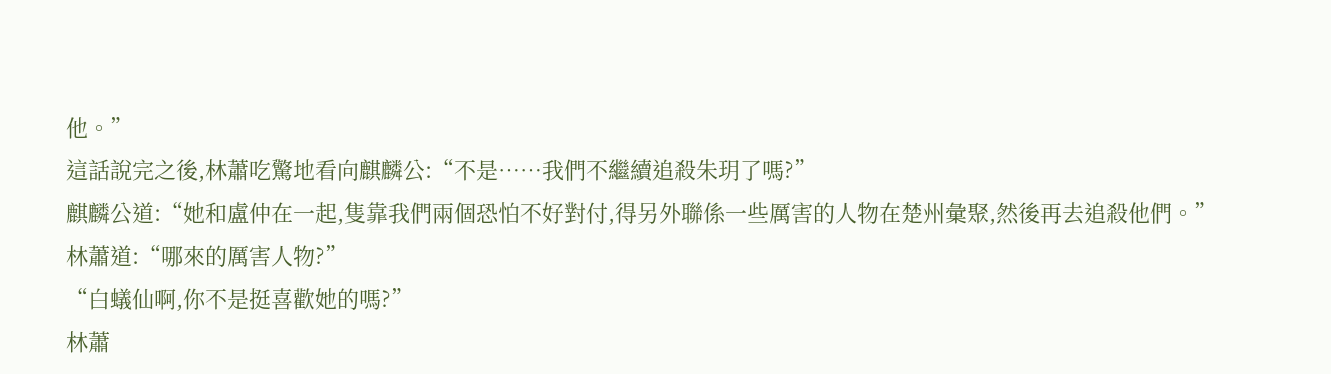他。”
這話說完之後,林蕭吃驚地看向麒麟公:“不是……我們不繼續追殺朱玥了嗎?”
麒麟公道:“她和盧仲在一起,隻靠我們兩個恐怕不好對付,得另外聯係一些厲害的人物在楚州彙聚,然後再去追殺他們。”
林蕭道:“哪來的厲害人物?”
“白蟻仙啊,你不是挺喜歡她的嗎?”
林蕭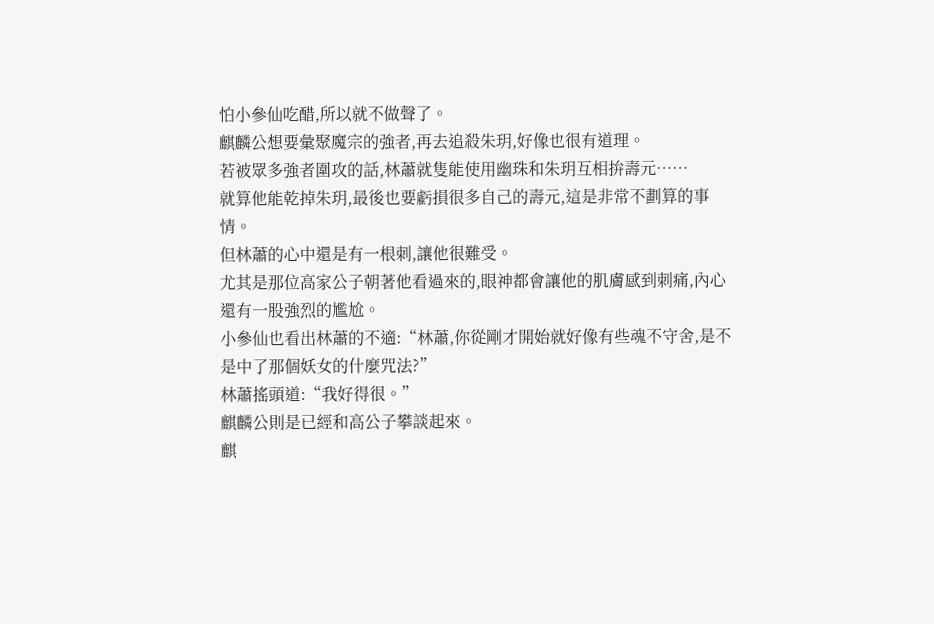怕小參仙吃醋,所以就不做聲了。
麒麟公想要彙聚魔宗的強者,再去追殺朱玥,好像也很有道理。
若被眾多強者圍攻的話,林蕭就隻能使用幽珠和朱玥互相拚壽元……
就算他能乾掉朱玥,最後也要虧損很多自己的壽元,這是非常不劃算的事情。
但林蕭的心中還是有一根刺,讓他很難受。
尤其是那位高家公子朝著他看過來的,眼神都會讓他的肌膚感到刺痛,內心還有一股強烈的尷尬。
小參仙也看出林蕭的不適:“林蕭,你從剛才開始就好像有些魂不守舍,是不是中了那個妖女的什麼咒法?”
林蕭搖頭道:“我好得很。”
麒麟公則是已經和高公子攀談起來。
麒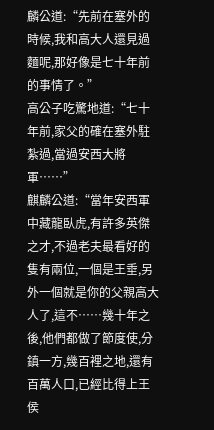麟公道:“先前在塞外的時候,我和高大人還見過麵呢,那好像是七十年前的事情了。”
高公子吃驚地道:“七十年前,家父的確在塞外駐紮過,當過安西大將軍……”
麒麟公道:“當年安西軍中藏龍臥虎,有許多英傑之才,不過老夫最看好的隻有兩位,一個是王垂,另外一個就是你的父親高大人了,這不……幾十年之後,他們都做了節度使,分鎮一方,幾百裡之地,還有百萬人口,已經比得上王侯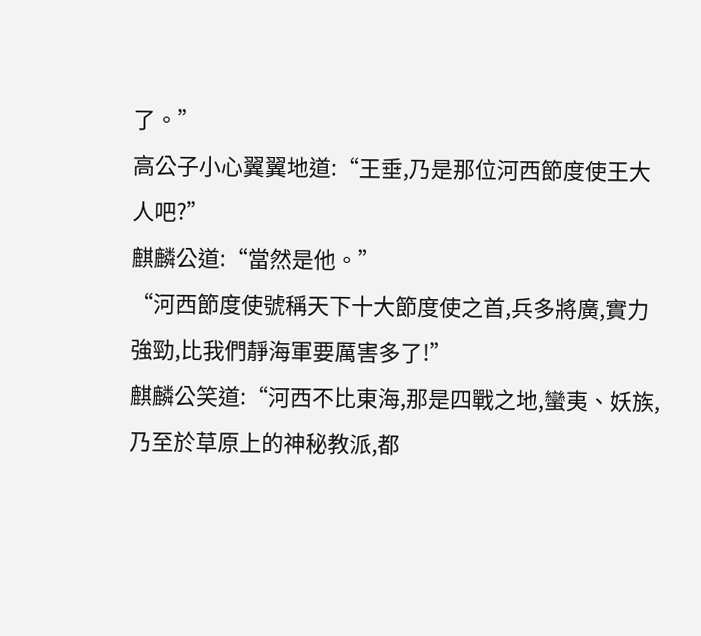了。”
高公子小心翼翼地道:“王垂,乃是那位河西節度使王大人吧?”
麒麟公道:“當然是他。”
“河西節度使號稱天下十大節度使之首,兵多將廣,實力強勁,比我們靜海軍要厲害多了!”
麒麟公笑道:“河西不比東海,那是四戰之地,蠻夷、妖族,乃至於草原上的神秘教派,都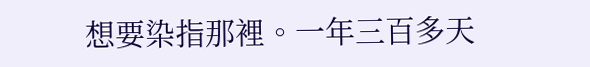想要染指那裡。一年三百多天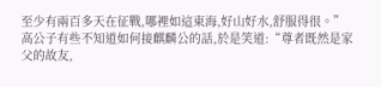至少有兩百多天在征戰,哪裡如這東海,好山好水,舒服得很。”
高公子有些不知道如何接麒麟公的話,於是笑道:“尊者既然是家父的故友,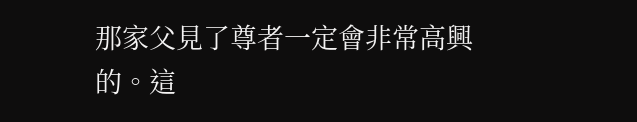那家父見了尊者一定會非常高興的。這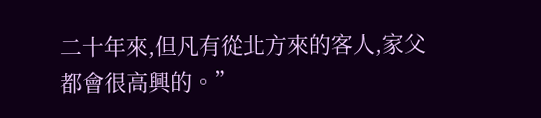二十年來,但凡有從北方來的客人,家父都會很高興的。”